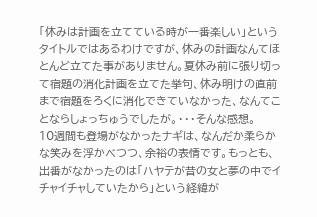「休みは計画を立てている時が一番楽しい」というタイトルではあるわけですが、休みの計画なんてほとんど立てた事がありません。夏休み前に張り切って宿題の消化計画を立てた挙句、休み明けの直前まで宿題をろくに消化できていなかった、なんてことならしょっちゅうでしたが。・・・そんな感想。
10週間も登場がなかったナギは、なんだか柔らかな笑みを浮かべつつ、余裕の表情です。もっとも、出番がなかったのは「ハヤテが昔の女と夢の中でイチャイチャしていたから」という経緯が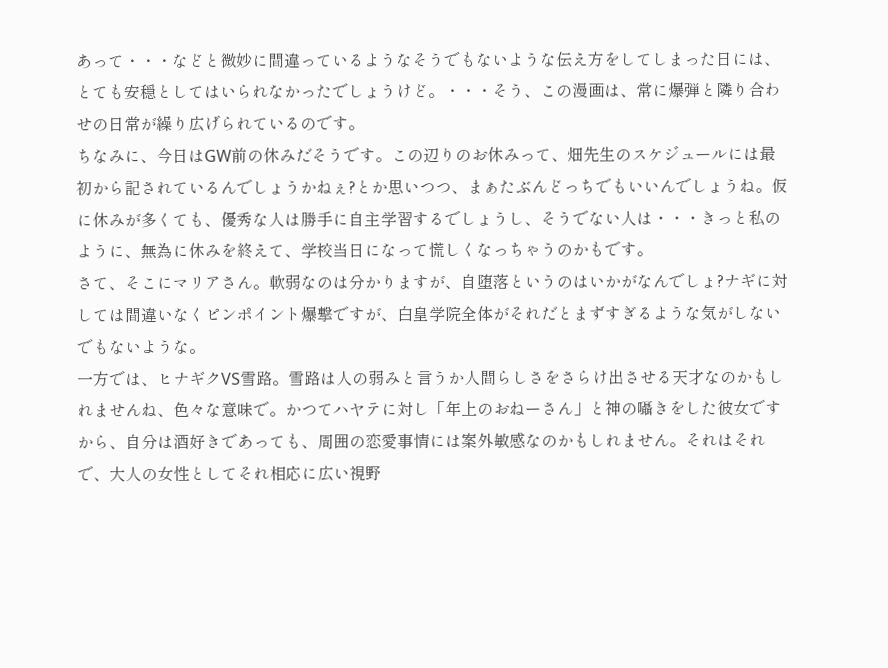あって・・・などと微妙に間違っているようなそうでもないような伝え方をしてしまった日には、とても安穏としてはいられなかったでしょうけど。・・・そう、この漫画は、常に爆弾と隣り合わせの日常が繰り広げられているのです。
ちなみに、今日はGW前の休みだそうです。この辺りのお休みって、畑先生のスケジュールには最初から記されているんでしょうかねぇ?とか思いつつ、まぁたぶんどっちでもいいんでしょうね。仮に休みが多くても、優秀な人は勝手に自主学習するでしょうし、そうでない人は・・・きっと私のように、無為に休みを終えて、学校当日になって慌しくなっちゃうのかもです。
さて、そこにマリアさん。軟弱なのは分かりますが、自堕落というのはいかがなんでしょ?ナギに対しては間違いなくピンポイント爆撃ですが、白皇学院全体がそれだとまずすぎるような気がしないでもないような。
一方では、ヒナギクVS雪路。雪路は人の弱みと言うか人間らしさをさらけ出させる天才なのかもしれませんね、色々な意味で。かつてハヤテに対し「年上のおねーさん」と神の囁きをした彼女ですから、自分は酒好きであっても、周囲の恋愛事情には案外敏感なのかもしれません。それはそれで、大人の女性としてそれ相応に広い視野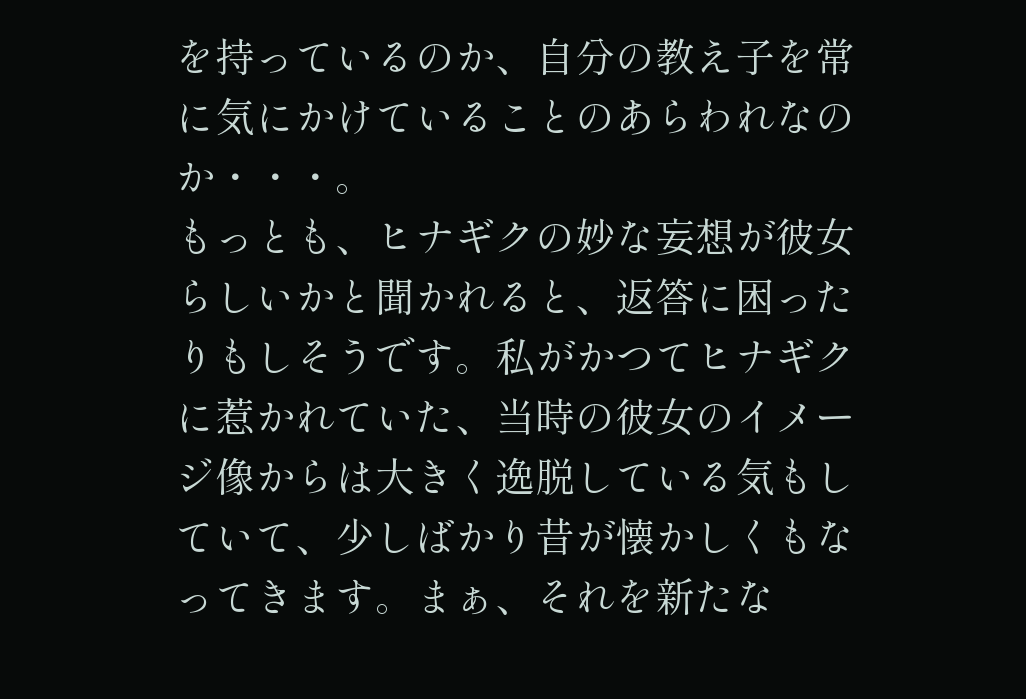を持っているのか、自分の教え子を常に気にかけていることのあらわれなのか・・・。
もっとも、ヒナギクの妙な妄想が彼女らしいかと聞かれると、返答に困ったりもしそうです。私がかつてヒナギクに惹かれていた、当時の彼女のイメージ像からは大きく逸脱している気もしていて、少しばかり昔が懐かしくもなってきます。まぁ、それを新たな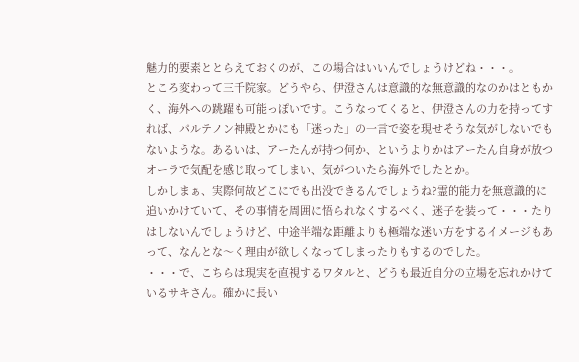魅力的要素ととらえておくのが、この場合はいいんでしょうけどね・・・。
ところ変わって三千院家。どうやら、伊澄さんは意識的な無意識的なのかはともかく、海外への跳躍も可能っぽいです。こうなってくると、伊澄さんの力を持ってすれば、パルテノン神殿とかにも「迷った」の一言で姿を現せそうな気がしないでもないような。あるいは、アーたんが持つ何か、というよりかはアーたん自身が放つオーラで気配を感じ取ってしまい、気がついたら海外でしたとか。
しかしまぁ、実際何故どこにでも出没できるんでしょうね?霊的能力を無意識的に追いかけていて、その事情を周囲に悟られなくするべく、迷子を装って・・・たりはしないんでしょうけど、中途半端な距離よりも極端な迷い方をするイメージもあって、なんとな〜く理由が欲しくなってしまったりもするのでした。
・・・で、こちらは現実を直視するワタルと、どうも最近自分の立場を忘れかけているサキさん。確かに長い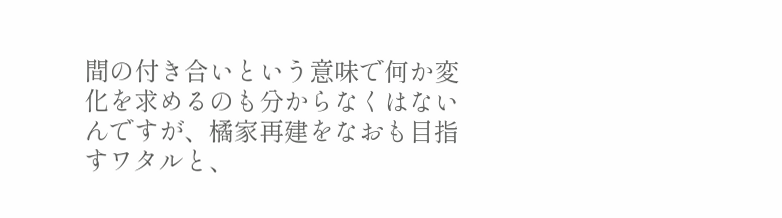間の付き合いという意味で何か変化を求めるのも分からなくはないんですが、橘家再建をなおも目指すワタルと、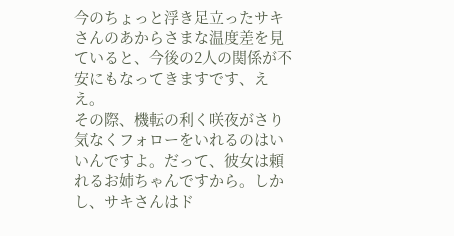今のちょっと浮き足立ったサキさんのあからさまな温度差を見ていると、今後の2人の関係が不安にもなってきますです、ええ。
その際、機転の利く咲夜がさり気なくフォローをいれるのはいいんですよ。だって、彼女は頼れるお姉ちゃんですから。しかし、サキさんはド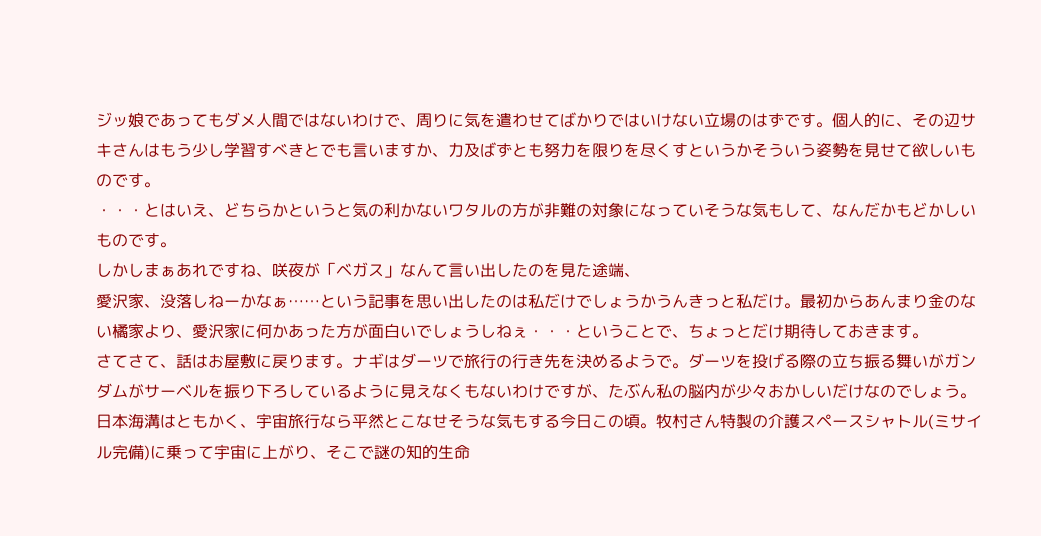ジッ娘であってもダメ人間ではないわけで、周りに気を遣わせてばかりではいけない立場のはずです。個人的に、その辺サキさんはもう少し学習すべきとでも言いますか、力及ばずとも努力を限りを尽くすというかそういう姿勢を見せて欲しいものです。
・・・とはいえ、どちらかというと気の利かないワタルの方が非難の対象になっていそうな気もして、なんだかもどかしいものです。
しかしまぁあれですね、咲夜が「ベガス」なんて言い出したのを見た途端、
愛沢家、没落しねーかなぁ……という記事を思い出したのは私だけでしょうかうんきっと私だけ。最初からあんまり金のない橘家より、愛沢家に何かあった方が面白いでしょうしねぇ・・・ということで、ちょっとだけ期待しておきます。
さてさて、話はお屋敷に戻ります。ナギはダーツで旅行の行き先を決めるようで。ダーツを投げる際の立ち振る舞いがガンダムがサーベルを振り下ろしているように見えなくもないわけですが、たぶん私の脳内が少々おかしいだけなのでしょう。
日本海溝はともかく、宇宙旅行なら平然とこなせそうな気もする今日この頃。牧村さん特製の介護スペースシャトル(ミサイル完備)に乗って宇宙に上がり、そこで謎の知的生命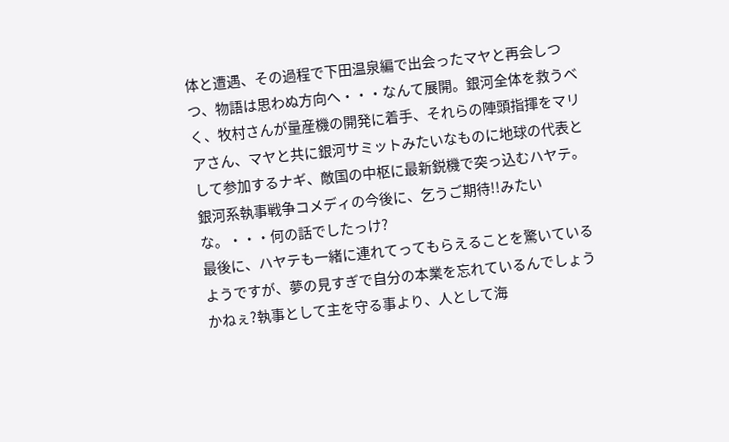体と遭遇、その過程で下田温泉編で出会ったマヤと再会しつつ、物語は思わぬ方向へ・・・なんて展開。銀河全体を救うべく、牧村さんが量産機の開発に着手、それらの陣頭指揮をマリアさん、マヤと共に銀河サミットみたいなものに地球の代表として参加するナギ、敵国の中枢に最新鋭機で突っ込むハヤテ。銀河系執事戦争コメディの今後に、乞うご期待!!みたいな。・・・何の話でしたっけ?
最後に、ハヤテも一緒に連れてってもらえることを驚いているようですが、夢の見すぎで自分の本業を忘れているんでしょうかねぇ?執事として主を守る事より、人として海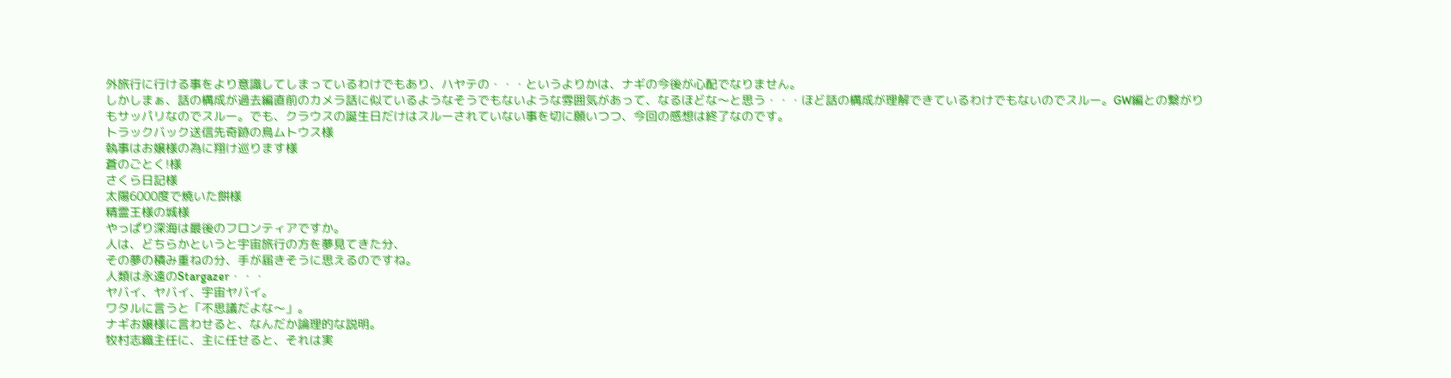外旅行に行ける事をより意識してしまっているわけでもあり、ハヤテの・・・というよりかは、ナギの今後が心配でなりません。
しかしまぁ、話の構成が過去編直前のカメラ話に似ているようなそうでもないような雰囲気があって、なるほどな〜と思う・・・ほど話の構成が理解できているわけでもないのでスルー。GW編との繋がりもサッパリなのでスルー。でも、クラウスの誕生日だけはスルーされていない事を切に願いつつ、今回の感想は終了なのです。
トラックバック送信先奇跡の鳥ムトウス様
執事はお嬢様の為に翔け巡ります様
蒼のごとく!様
さくら日記様
太陽6000度で焼いた餅様
精霊王様の城様
やっぱり深海は最後のフロンティアですか。
人は、どちらかというと宇宙旅行の方を夢見てきた分、
その夢の積み重ねの分、手が届きそうに思えるのですね。
人類は永遠のStargazer・・・
ヤバイ、ヤバイ、宇宙ヤバイ。
ワタルに言うと「不思議だよな〜」。
ナギお嬢様に言わせると、なんだか論理的な説明。
牧村志織主任に、主に任せると、それは実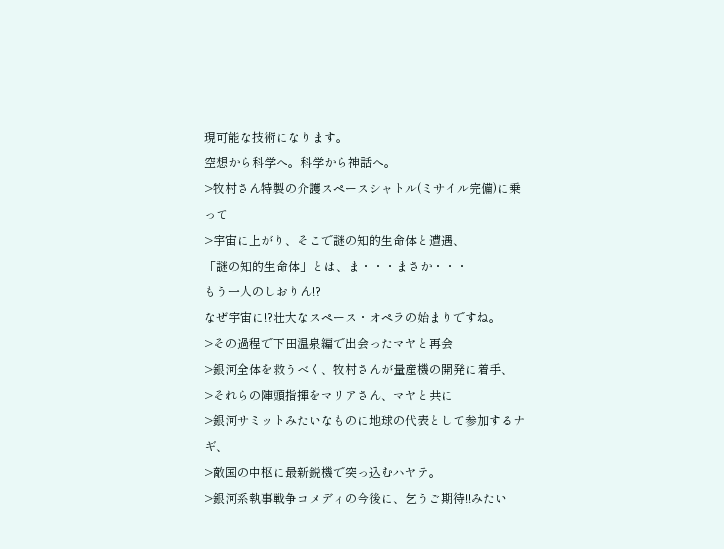現可能な技術になります。
空想から科学へ。科学から神話へ。
>牧村さん特製の介護スペースシャトル(ミサイル完備)に乗って
>宇宙に上がり、そこで謎の知的生命体と遭遇、
「謎の知的生命体」とは、ま・・・まさか・・・
もう一人のしおりん!?
なぜ宇宙に!?壮大なスペース・オペラの始まりですね。
>その過程で下田温泉編で出会ったマヤと再会
>銀河全体を救うべく、牧村さんが量産機の開発に着手、
>それらの陣頭指揮をマリアさん、マヤと共に
>銀河サミットみたいなものに地球の代表として参加するナギ、
>敵国の中枢に最新鋭機で突っ込むハヤテ。
>銀河系執事戦争コメディの今後に、乞うご期待!!みたい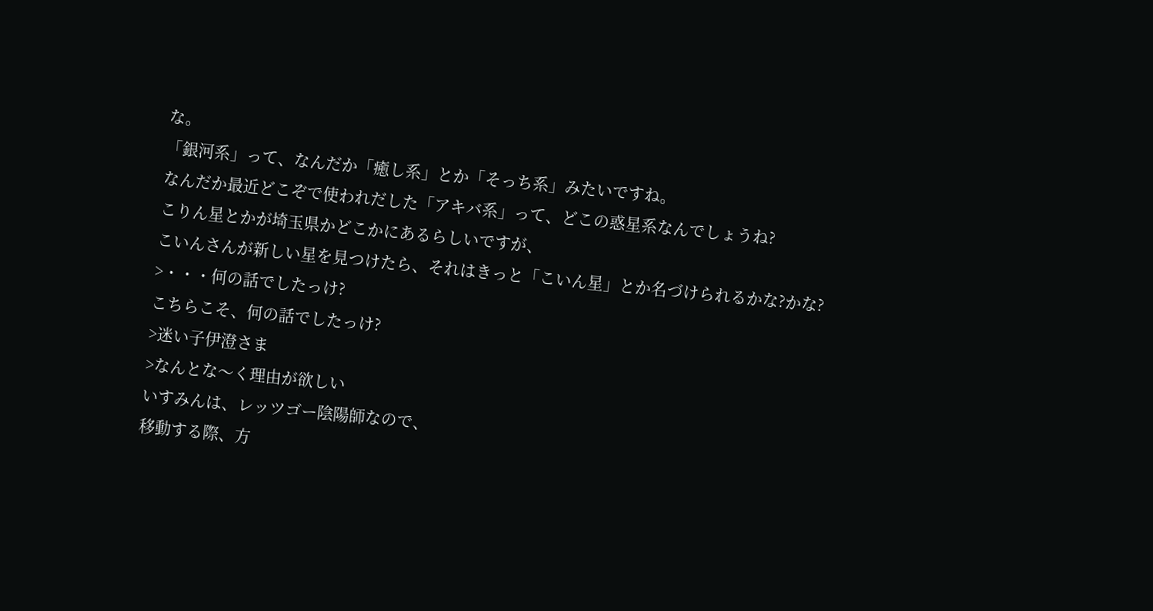な。
「銀河系」って、なんだか「癒し系」とか「そっち系」みたいですね。
なんだか最近どこぞで使われだした「アキバ系」って、どこの惑星系なんでしょうね?
こりん星とかが埼玉県かどこかにあるらしいですが、
こいんさんが新しい星を見つけたら、それはきっと「こいん星」とか名づけられるかな?かな?
>・・・何の話でしたっけ?
こちらこそ、何の話でしたっけ?
>迷い子伊澄さま
>なんとな〜く理由が欲しい
いすみんは、レッツゴー陰陽師なので、
移動する際、方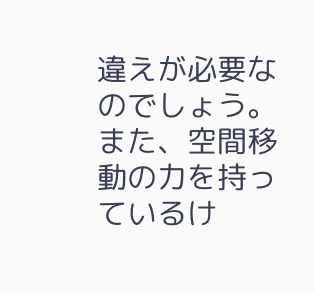違えが必要なのでしょう。
また、空間移動の力を持っているけ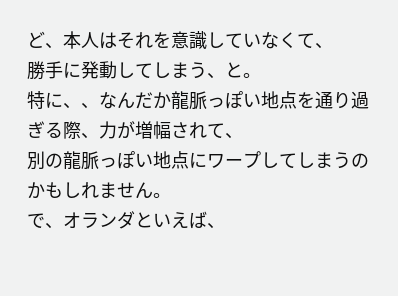ど、本人はそれを意識していなくて、
勝手に発動してしまう、と。
特に、、なんだか龍脈っぽい地点を通り過ぎる際、力が増幅されて、
別の龍脈っぽい地点にワープしてしまうのかもしれません。
で、オランダといえば、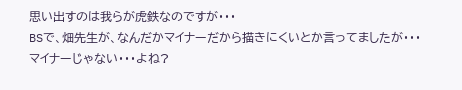思い出すのは我らが虎鉄なのですが・・・
BSで、畑先生が、なんだかマイナーだから描きにくいとか言ってましたが・・・
マイナーじゃない・・・よね?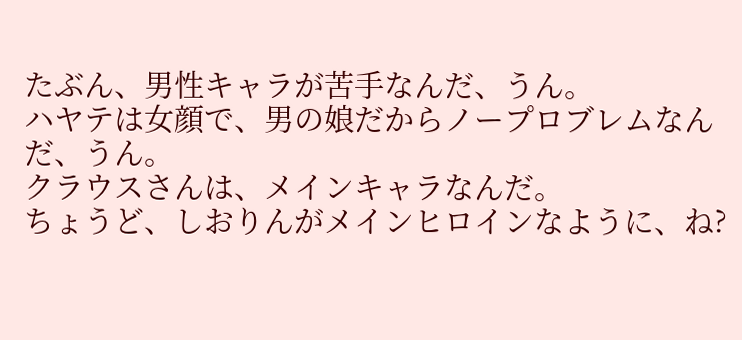たぶん、男性キャラが苦手なんだ、うん。
ハヤテは女顔で、男の娘だからノープロブレムなんだ、うん。
クラウスさんは、メインキャラなんだ。
ちょうど、しおりんがメインヒロインなように、ね?